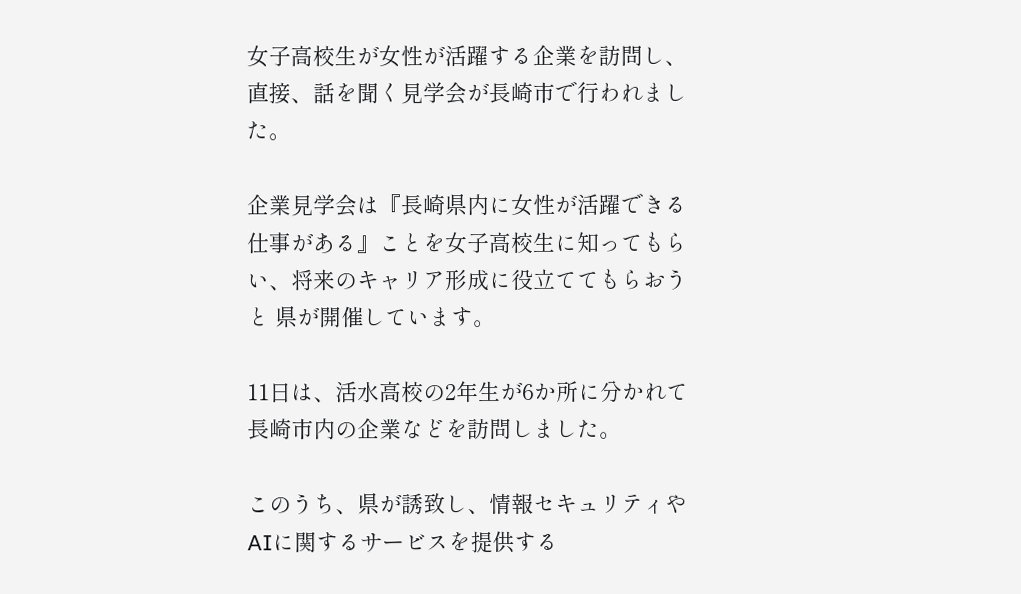女子高校生が女性が活躍する企業を訪問し、直接、話を聞く見学会が長崎市で行われました。

企業見学会は『長崎県内に女性が活躍できる仕事がある』ことを女子高校生に知ってもらい、将来のキャリア形成に役立ててもらおうと 県が開催しています。

11日は、活水高校の2年生が6か所に分かれて長崎市内の企業などを訪問しました。

このうち、県が誘致し、情報セキュリティやAIに関するサービスを提供する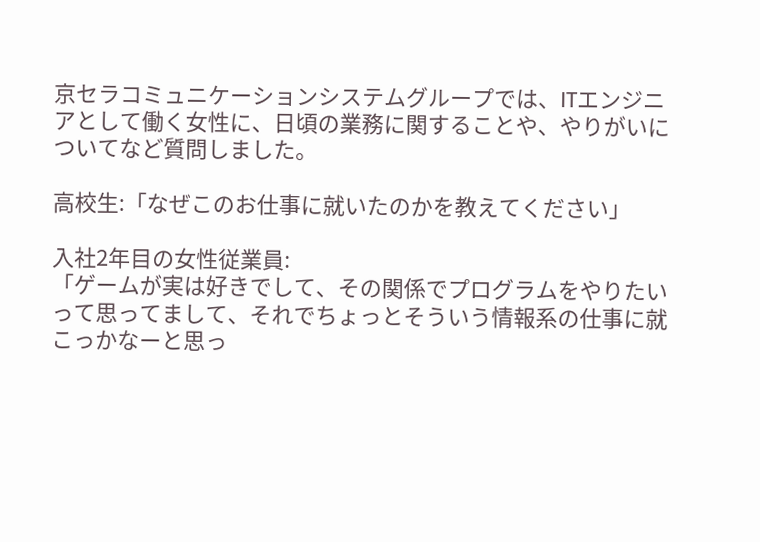京セラコミュニケーションシステムグループでは、ITエンジニアとして働く女性に、日頃の業務に関することや、やりがいについてなど質問しました。

高校生:「なぜこのお仕事に就いたのかを教えてください」

入社2年目の女性従業員:
「ゲームが実は好きでして、その関係でプログラムをやりたいって思ってまして、それでちょっとそういう情報系の仕事に就こっかなーと思っ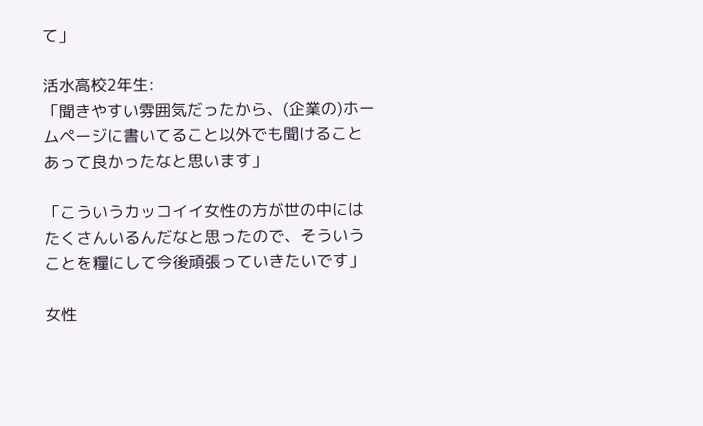て」

活水高校2年生:
「聞きやすい雰囲気だったから、(企業の)ホームページに書いてること以外でも聞けることあって良かったなと思います」

「こういうカッコイイ女性の方が世の中にはたくさんいるんだなと思ったので、そういうことを糧にして今後頑張っていきたいです」

女性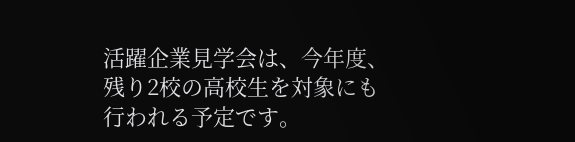活躍企業見学会は、今年度、残り2校の高校生を対象にも行われる予定です。